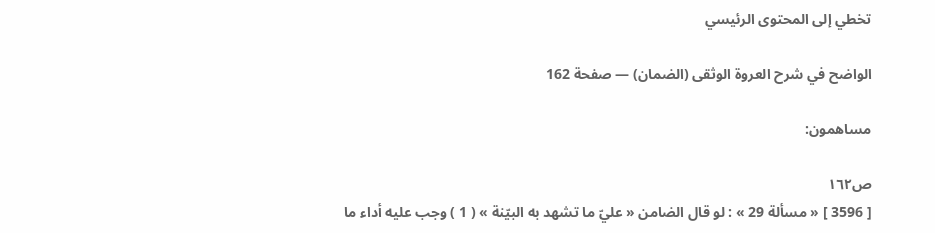تخطي إلى المحتوى الرئيسي

الواضح في شرح العروة الوثقى (الضمان) — صفحة 162

مساهمون:

ص١٦٢
[ 3596 ] « مسألة 29 » : لو قال الضامن « عليّ ما تشهد به البيّنة » ( 1 ) وجب عليه أداء ما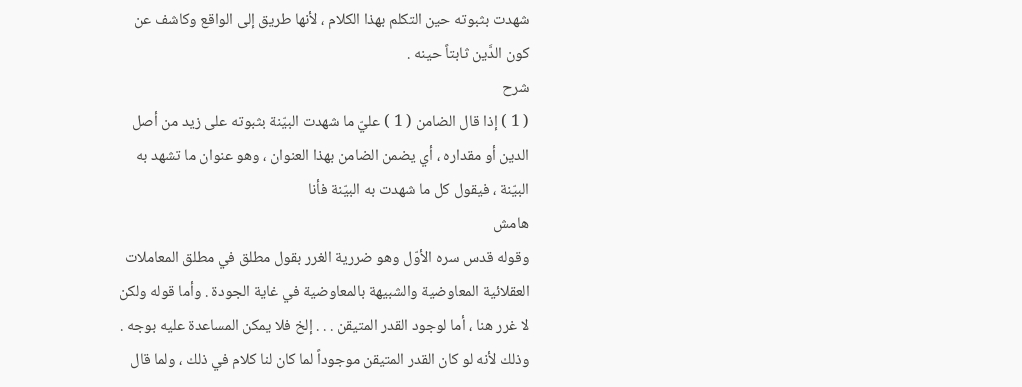شهدت بثبوته حين التكلم بهذا الكلام ، لأنها طريق إلى الواقع وكاشف عن كون الدَّين ثابتاً حينه .
شرح
( 1 ) إذا قال الضامن ( 1 ) عليّ ما شهدت البيّنة بثبوته على زيد من أصل الدين أو مقداره ، أي يضمن الضامن بهذا العنوان ، وهو عنوان ما تشهد به البيّنة ، فيقول كل ما شهدت به البيّنة فأنا
هامش
وقوله قدس سره الأوّل وهو ضررية الغرر بقول مطلق في مطلق المعاملات العقلائية المعاوضية والشبيهة بالمعاوضية في غاية الجودة . وأما قوله ولكن لا غرر هنا ، أما لوجود القدر المتيقن . . . إلخ فلا يمكن المساعدة عليه بوجه . وذلك لأنه لو كان القدر المتيقن موجوداً لما كان لنا كلام في ذلك ، ولما قال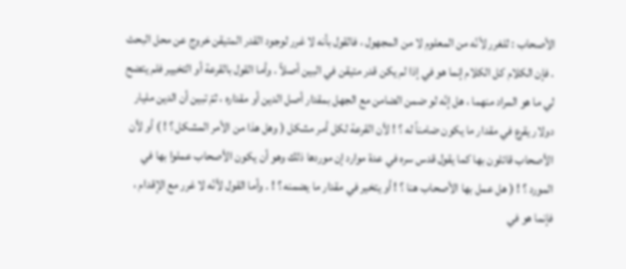الأصحاب : للغرر لأنّه من المعلوم لا من المجهول ، فالقول بأنه لا غرر لوجود القدر المتيقن خروج عن محل البحث . فإن الكلام كل الكلام إنما هو في إذا لم يكن قدر متيقن في البين أصلاً . وأما القول بالقرعة أو التخيير فلم يتضح لي ما هو المراد منهما ، هل إنّه لو ضمن الضامن مع الجهل بمقدار أصل الدين أو مقداره ، ثمّ تبين أن الدين مليار دولار يقرع في مقدار ما يكون ضامناً له ؟ ! لأن القرعة لكل أمر مشكل ( وهل هذا من الأمر المشكل ؟ ! ) أو لأن الأصحاب قائلون بها كما يقول قدس سره في عدة موارد إن موردها ذلك وهو أن يكون الأصحاب عملوا بها في المورد ؟ ! ( هل عمل بها الأصحاب هنا ؟ ! أو يتخير في مقدار ما يضمنه ؟ ! . وأما القول لأنّه لا غرر مع الإقدام ، فإنما هو في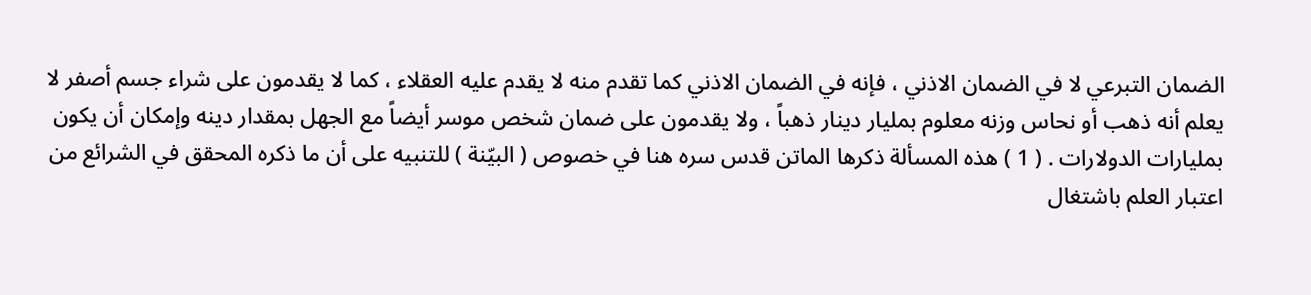الضمان التبرعي لا في الضمان الاذني ، فإنه في الضمان الاذني كما تقدم منه لا يقدم عليه العقلاء ، كما لا يقدمون على شراء جسم أصفر لا يعلم أنه ذهب أو نحاس وزنه معلوم بمليار دينار ذهباً ، ولا يقدمون على ضمان شخص موسر أيضاً مع الجهل بمقدار دينه وإمكان أن يكون بمليارات الدولارات . ( 1 ) هذه المسألة ذكرها الماتن قدس سره هنا في خصوص ( البيّنة ) للتنبيه على أن ما ذكره المحقق في الشرائع من اعتبار العلم باشتغال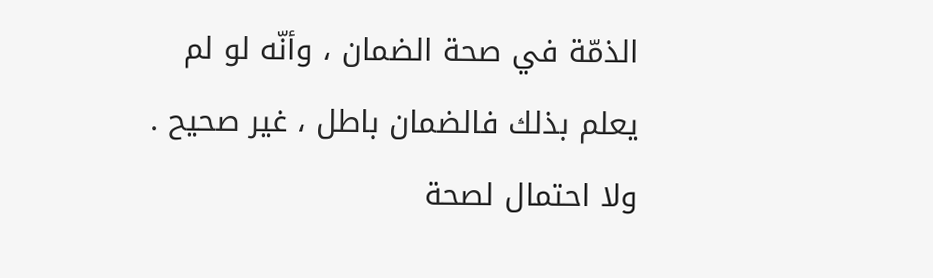الذمّة في صحة الضمان ، وأنّه لو لم يعلم بذلك فالضمان باطل ، غير صحيح . ولا احتمال لصحة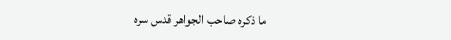ما ذكره صاحب الجواهر قدس سره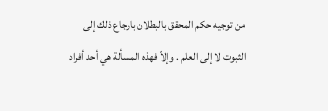من توجيه حكم المحقق بالبطلان بارجاع ذلك إلى الثبوت لا إلى العلم . وإلاّ فهذه المسألة هي أحد أفراد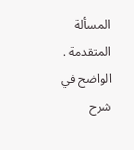المسألة المتقدمة .
الواضح في شرح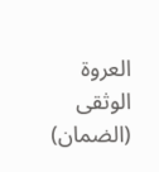العروة الوثقى (الضمان)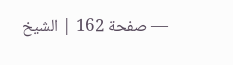— صفحة 162 | الشيخ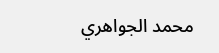محمد الجواهري